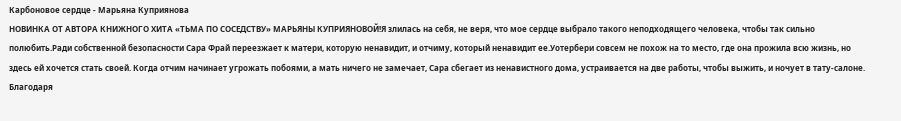Карбоновое сердце - Марьяна Куприянова
НОВИНКА ОТ АВТОРА КНИЖНОГО ХИТА «ТЬМА ПО СОСЕДСТВУ» МАРЬЯНЫ КУПРИЯНОВОЙ!Я злилась на себя, не веря, что мое сердце выбрало такого неподходящего человека, чтобы так сильно полюбить.Ради собственной безопасности Сара Фрай переезжает к матери, которую ненавидит, и отчиму, который ненавидит ее.Уотербери совсем не похож на то место, где она прожила всю жизнь, но здесь ей хочется стать своей. Когда отчим начинает угрожать побоями, а мать ничего не замечает, Сара сбегает из ненавистного дома, устраивается на две работы, чтобы выжить, и ночует в тату-салоне. Благодаря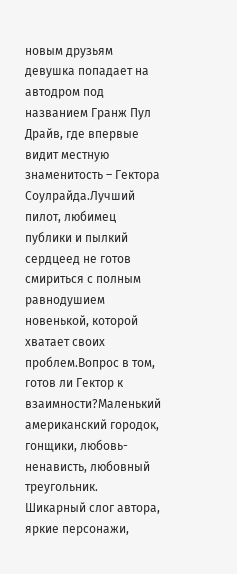новым друзьям девушка попадает на автодром под названием Гранж Пул Драйв, где впервые видит местную знаменитость – Гектора Соулрайда.Лучший пилот, любимец публики и пылкий сердцеед не готов смириться с полным равнодушием новенькой, которой хватает своих проблем.Вопрос в том, готов ли Гектор к взаимности?Маленький американский городок, гонщики, любовь-ненависть, любовный треугольник. Шикарный слог автора, яркие персонажи,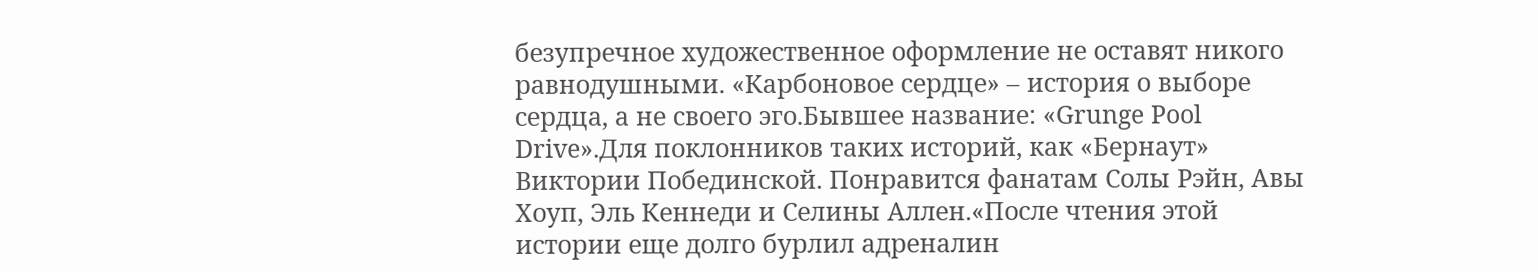безупречное художественное оформление не оставят никого равнодушными. «Карбоновое сердце» – история о выборе сердца, а не своего эго.Бывшее название: «Grunge Pool Drive».Для поклонников таких историй, как «Бернаут» Виктории Побединской. Понравится фанатам Солы Рэйн, Авы Хоуп, Эль Кеннеди и Селины Аллен.«После чтения этой истории еще долго бурлил адреналин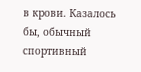в крови. Казалось бы, обычный спортивный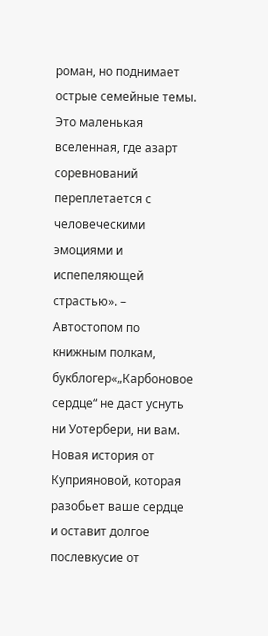роман, но поднимает острые семейные темы. Это маленькая вселенная, где азарт соревнований переплетается с человеческими эмоциями и испепеляющей страстью». – Автостопом по книжным полкам, букблогер«„Карбоновое сердце“ не даст уснуть ни Уотербери, ни вам. Новая история от Куприяновой, которая разобьет ваше сердце и оставит долгое послевкусие от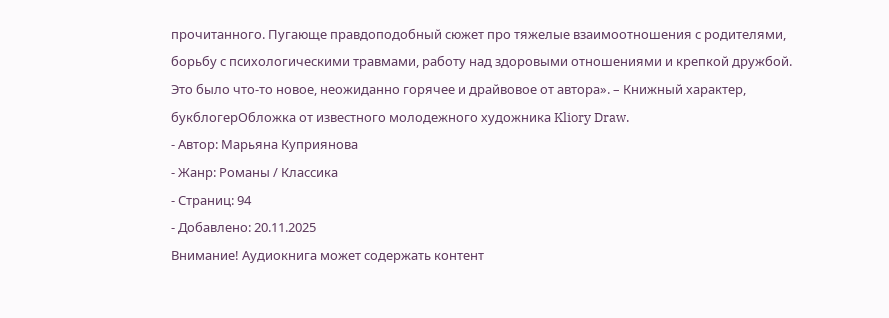прочитанного. Пугающе правдоподобный сюжет про тяжелые взаимоотношения с родителями, борьбу с психологическими травмами, работу над здоровыми отношениями и крепкой дружбой. Это было что-то новое, неожиданно горячее и драйвовое от автора». – Книжный характер, букблогерОбложка от известного молодежного художника Kliory Draw.
- Автор: Марьяна Куприянова
- Жанр: Романы / Классика
- Страниц: 94
- Добавлено: 20.11.2025
Внимание! Аудиокнига может содержать контент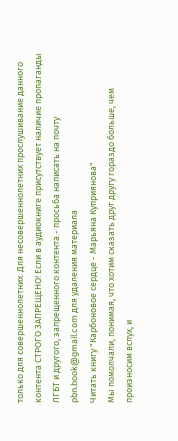только для совершеннолетних. Для несовершеннолетних прослушивание данного контента СТРОГО ЗАПРЕЩЕНО! Если в аудиокниге присутствует наличие пропаганды ЛГБТ и другого, запрещенного контента - просьба написать на почту pbn.book@gmail.com для удаления материала
Читать книгу "Карбоновое сердце - Марьяна Куприянова"
Мы помолчали, понимая, что хотим сказать друг другу гораздо больше, чем произносим вслух, и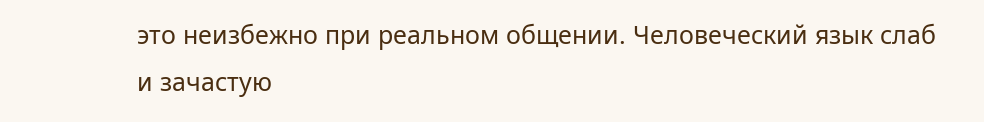это неизбежно при реальном общении. Человеческий язык слаб и зачастую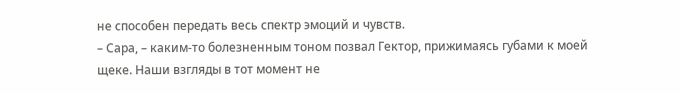не способен передать весь спектр эмоций и чувств.
– Сара, – каким-то болезненным тоном позвал Гектор, прижимаясь губами к моей щеке. Наши взгляды в тот момент не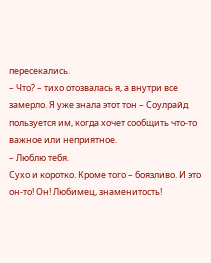пересекались.
– Что? – тихо отозвалась я, а внутри все замерло. Я уже знала этот тон – Соулрайд пользуется им, когда хочет сообщить что-то важное или неприятное.
– Люблю тебя.
Сухо и коротко. Кроме того – боязливо. И это он-то! Он! Любимец, знаменитость!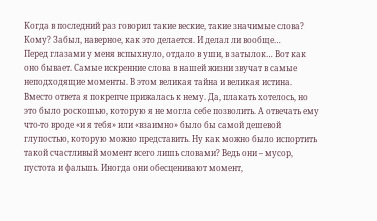Когда в последний раз говорил такие веские, такие значимые слова? Кому? Забыл, наверное, как это делается. И делал ли вообще…
Перед глазами у меня вспыхнуло, отдало в уши, в затылок… Вот как оно бывает. Самые искренние слова в нашей жизни звучат в самые неподходящие моменты. В этом великая тайна и великая истина.
Вместо ответа я покрепче прижалась к нему. Да, плакать хотелось, но это было роскошью, которую я не могла себе позволить. А отвечать ему что-то вроде «и я тебя» или «взаимно» было бы самой дешевой глупостью, которую можно представить. Ну как можно было испортить такой счастливый момент всего лишь словами? Ведь они – мусор, пустота и фальшь. Иногда они обесценивают момент,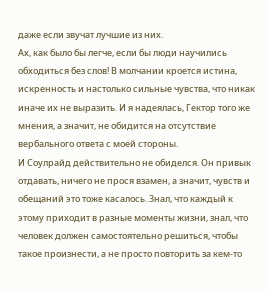даже если звучат лучшие из них.
Ах, как было бы легче, если бы люди научились обходиться без слов! В молчании кроется истина, искренность и настолько сильные чувства, что никак иначе их не выразить. И я надеялась, Гектор того же мнения, а значит, не обидится на отсутствие вербального ответа с моей стороны.
И Соулрайд действительно не обиделся. Он привык отдавать, ничего не прося взамен, а значит, чувств и обещаний это тоже касалось. Знал, что каждый к этому приходит в разные моменты жизни, знал, что человек должен самостоятельно решиться, чтобы такое произнести, а не просто повторить за кем-то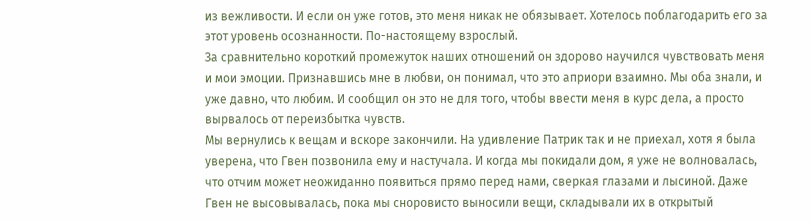из вежливости. И если он уже готов, это меня никак не обязывает. Хотелось поблагодарить его за этот уровень осознанности. По-настоящему взрослый.
За сравнительно короткий промежуток наших отношений он здорово научился чувствовать меня и мои эмоции. Признавшись мне в любви, он понимал, что это априори взаимно. Мы оба знали, и уже давно, что любим. И сообщил он это не для того, чтобы ввести меня в курс дела, а просто вырвалось от переизбытка чувств.
Мы вернулись к вещам и вскоре закончили. На удивление Патрик так и не приехал, хотя я была уверена, что Гвен позвонила ему и настучала. И когда мы покидали дом, я уже не волновалась, что отчим может неожиданно появиться прямо перед нами, сверкая глазами и лысиной. Даже Гвен не высовывалась, пока мы сноровисто выносили вещи, складывали их в открытый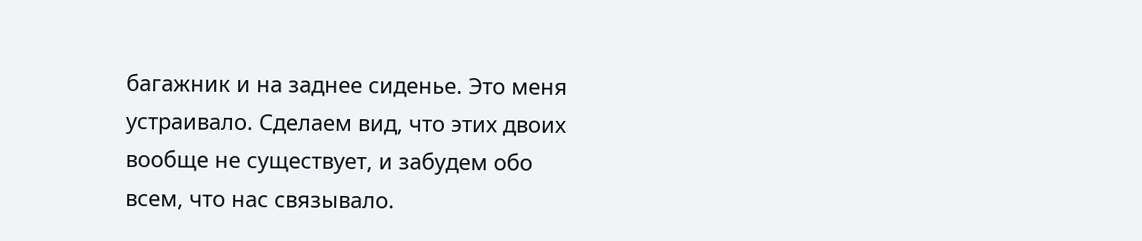багажник и на заднее сиденье. Это меня устраивало. Сделаем вид, что этих двоих вообще не существует, и забудем обо всем, что нас связывало.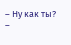– Ну как ты?
–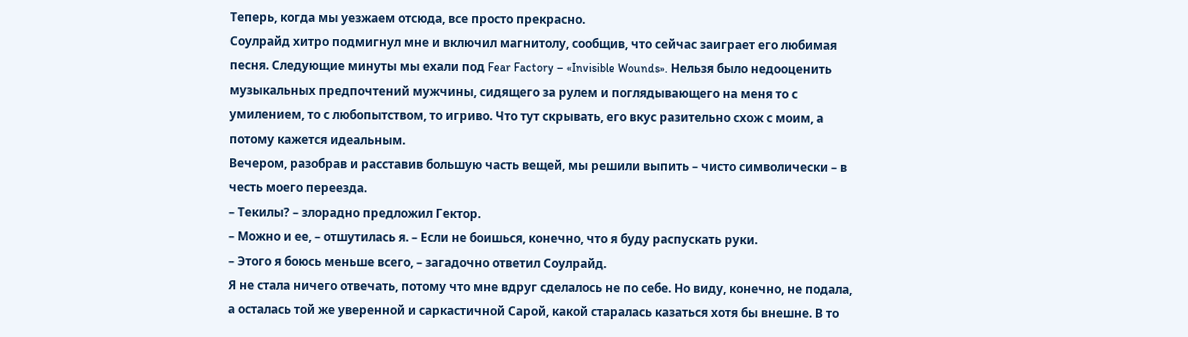Теперь, когда мы уезжаем отсюда, все просто прекрасно.
Соулрайд хитро подмигнул мне и включил магнитолу, сообщив, что сейчас заиграет его любимая песня. Следующие минуты мы ехали под Fear Factory – «Invisible Wounds». Нельзя было недооценить музыкальных предпочтений мужчины, сидящего за рулем и поглядывающего на меня то с умилением, то с любопытством, то игриво. Что тут скрывать, его вкус разительно схож с моим, а потому кажется идеальным.
Вечером, разобрав и расставив большую часть вещей, мы решили выпить – чисто символически – в честь моего переезда.
– Текилы? – злорадно предложил Гектор.
– Можно и ее, – отшутилась я. – Если не боишься, конечно, что я буду распускать руки.
– Этого я боюсь меньше всего, – загадочно ответил Соулрайд.
Я не стала ничего отвечать, потому что мне вдруг сделалось не по себе. Но виду, конечно, не подала, а осталась той же уверенной и саркастичной Сарой, какой старалась казаться хотя бы внешне. В то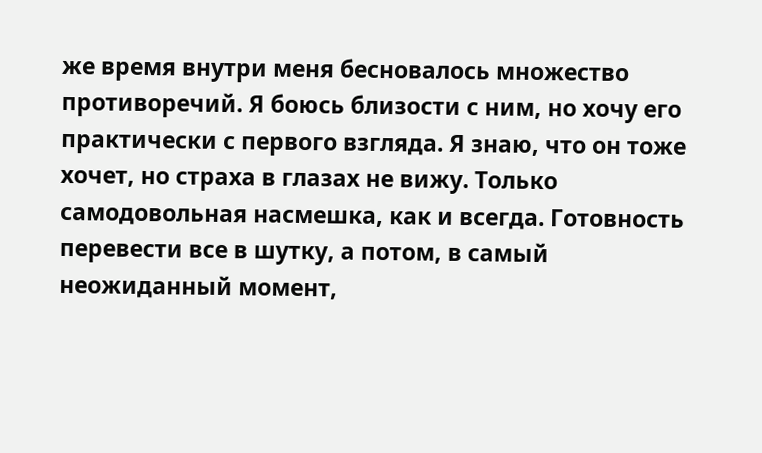же время внутри меня бесновалось множество противоречий. Я боюсь близости с ним, но хочу его практически с первого взгляда. Я знаю, что он тоже хочет, но страха в глазах не вижу. Только самодовольная насмешка, как и всегда. Готовность перевести все в шутку, а потом, в самый неожиданный момент,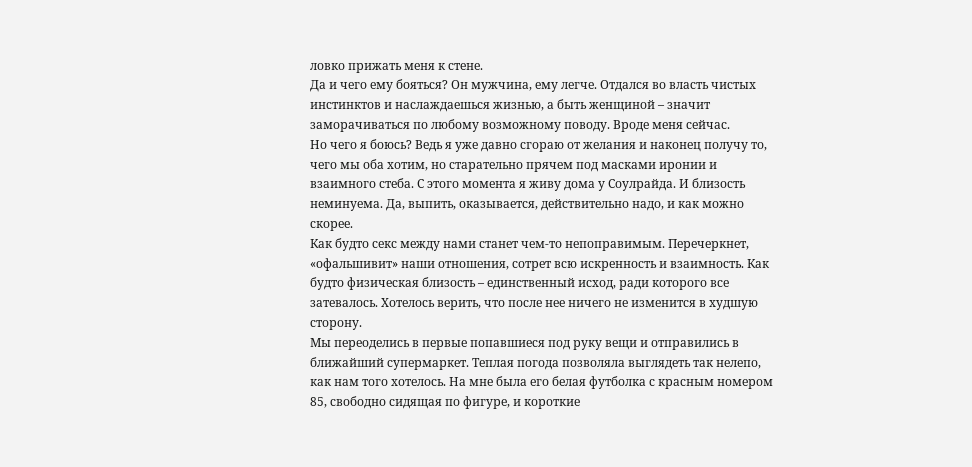ловко прижать меня к стене.
Да и чего ему бояться? Он мужчина, ему легче. Отдался во власть чистых инстинктов и наслаждаешься жизнью, а быть женщиной – значит заморачиваться по любому возможному поводу. Вроде меня сейчас.
Но чего я боюсь? Ведь я уже давно сгораю от желания и наконец получу то, чего мы оба хотим, но старательно прячем под масками иронии и взаимного стеба. С этого момента я живу дома у Соулрайда. И близость неминуема. Да, выпить, оказывается, действительно надо, и как можно скорее.
Как будто секс между нами станет чем-то непоправимым. Перечеркнет, «офальшивит» наши отношения, сотрет всю искренность и взаимность. Как будто физическая близость – единственный исход, ради которого все затевалось. Хотелось верить, что после нее ничего не изменится в худшую сторону.
Мы переоделись в первые попавшиеся под руку вещи и отправились в ближайший супермаркет. Теплая погода позволяла выглядеть так нелепо, как нам того хотелось. На мне была его белая футболка с красным номером 85, свободно сидящая по фигуре, и короткие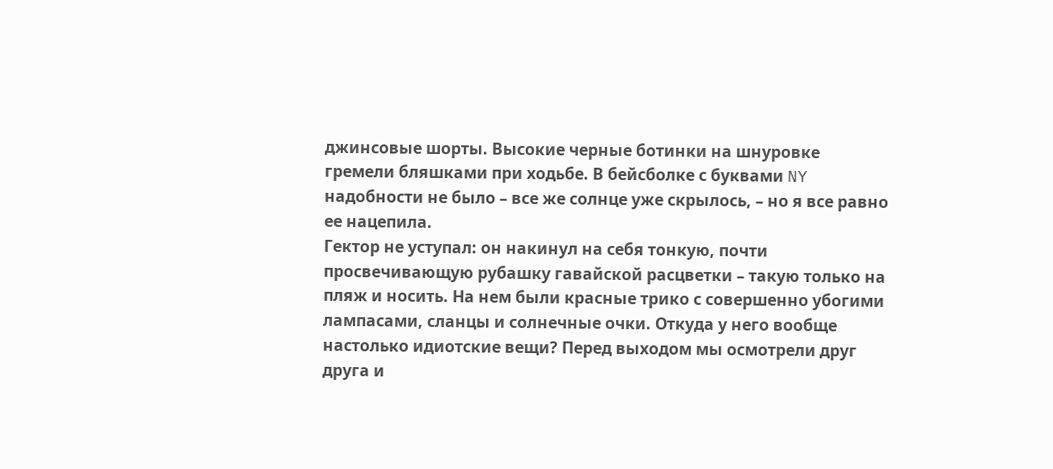джинсовые шорты. Высокие черные ботинки на шнуровке гремели бляшками при ходьбе. В бейсболке с буквами NY надобности не было – все же солнце уже скрылось, – но я все равно ее нацепила.
Гектор не уступал: он накинул на себя тонкую, почти просвечивающую рубашку гавайской расцветки – такую только на пляж и носить. На нем были красные трико с совершенно убогими лампасами, сланцы и солнечные очки. Откуда у него вообще настолько идиотские вещи? Перед выходом мы осмотрели друг друга и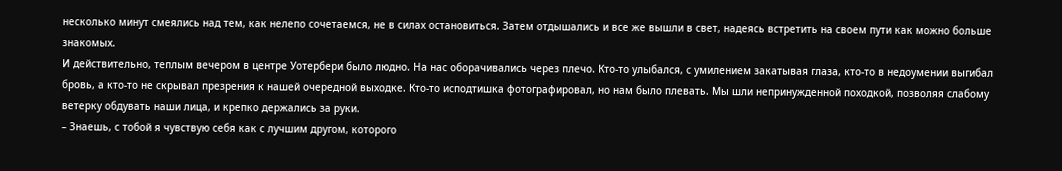несколько минут смеялись над тем, как нелепо сочетаемся, не в силах остановиться. Затем отдышались и все же вышли в свет, надеясь встретить на своем пути как можно больше знакомых.
И действительно, теплым вечером в центре Уотербери было людно. На нас оборачивались через плечо. Кто-то улыбался, с умилением закатывая глаза, кто-то в недоумении выгибал бровь, а кто-то не скрывал презрения к нашей очередной выходке. Кто-то исподтишка фотографировал, но нам было плевать. Мы шли непринужденной походкой, позволяя слабому ветерку обдувать наши лица, и крепко держались за руки.
– Знаешь, с тобой я чувствую себя как с лучшим другом, которого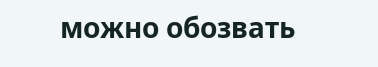можно обозвать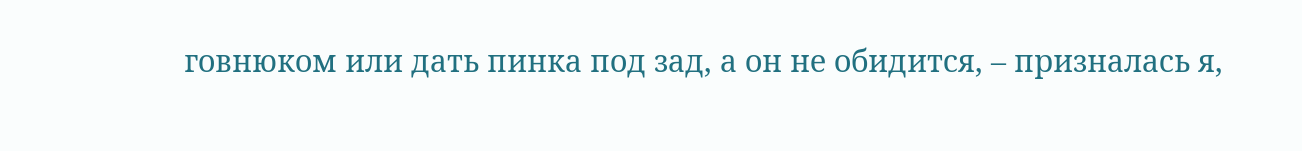говнюком или дать пинка под зад, а он не обидится, – призналась я,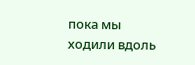пока мы ходили вдоль